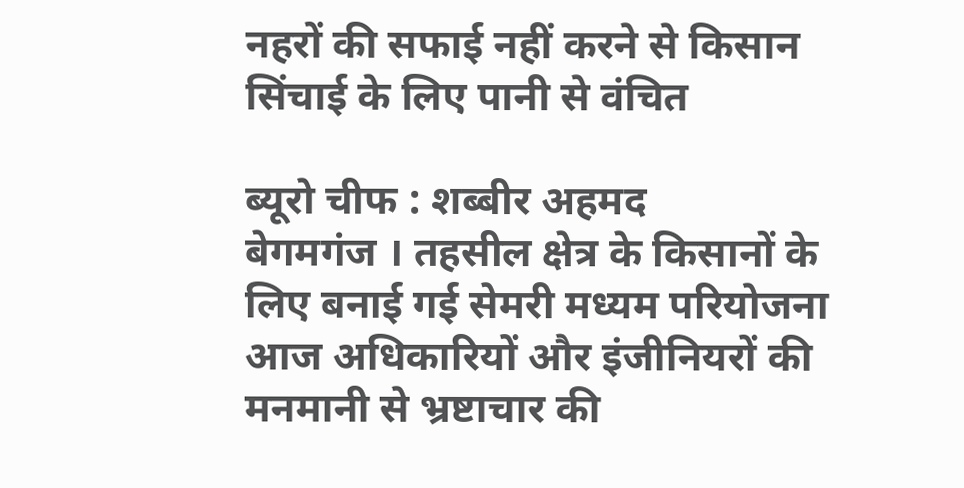नहरों की सफाई नहीं करने से किसान सिंचाई के लिए पानी से वंचित

ब्यूरो चीफ : शब्बीर अहमद
बेगमगंज । तहसील क्षेत्र के किसानों के लिए बनाई गई सेमरी मध्यम परियोजना आज अधिकारियों और इंजीनियरों की मनमानी से भ्रष्टाचार की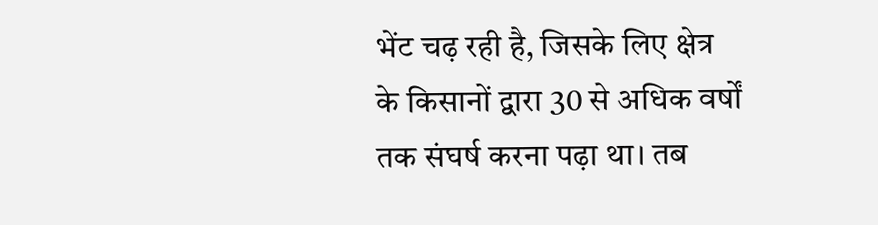भेंट चढ़ रही है, जिसके लिए क्षेत्र के किसानों द्वारा 30 से अधिक वर्षों तक संघर्ष करना पढ़ा था। तब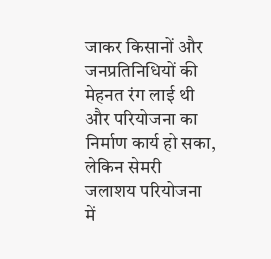जाकर किसानों और जनप्रतिनिधियों की मेहनत रंग लाई थी और परियोजना का निर्माण कार्य हो सका, लेकिन सेमरी जलाशय परियोजना में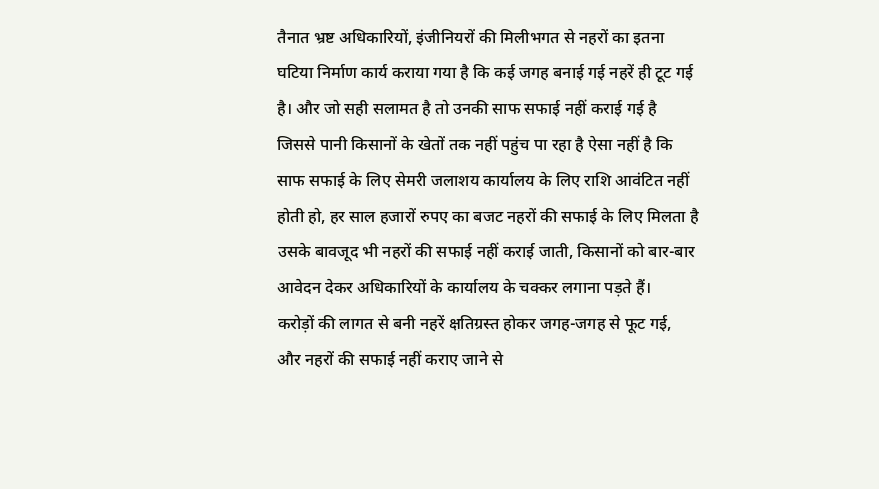तैनात भ्रष्ट अधिकारियों, इंजीनियरों की मिलीभगत से नहरों का इतना घटिया निर्माण कार्य कराया गया है कि कई जगह बनाई गई नहरें ही टूट गई है। और जो सही सलामत है तो उनकी साफ सफाई नहीं कराई गई है जिससे पानी किसानों के खेतों तक नहीं पहुंच पा रहा है ऐसा नहीं है कि साफ सफाई के लिए सेमरी जलाशय कार्यालय के लिए राशि आवंटित नहीं होती हो, हर साल हजारों रुपए का बजट नहरों की सफाई के लिए मिलता है उसके बावजूद भी नहरों की सफाई नहीं कराई जाती, किसानों को बार-बार आवेदन देकर अधिकारियों के कार्यालय के चक्कर लगाना पड़ते हैं।
करोड़ों की लागत से बनी नहरें क्षतिग्रस्त होकर जगह-जगह से फूट गई, और नहरों की सफाई नहीं कराए जाने से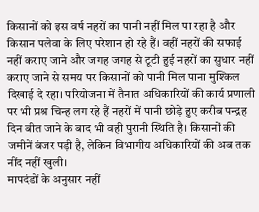किसानों को इस वर्ष नहरों का पानी नहीं मिल पा रहा है और किसान पलेवा के लिए परेशान हो रहे हैं। वहीं नहरों की सफाई नहीं कराए जाने और जगह जगह से टूटी हुई नहरों का सुधार नहीं कराए जाने से समय पर किसानों को पानी मिल पाना मुश्किल दिखाई दे रहा। परियोजना में तैनात अधिकारियों की कार्य प्रणाली पर भी प्रश्र चिन्ह लग रहे हैं नहरों में पानी छोड़े हुए करीब पन्द्रह दिन बीत जाने के बाद भी वही पुरानी स्थिति है। किसानों की जमीनें बंजर पड़ी है, लेकिन विभागीय अधिकारियों की अब तक नींद नहीं खुली।
मापदंडों के अनुसार नहीं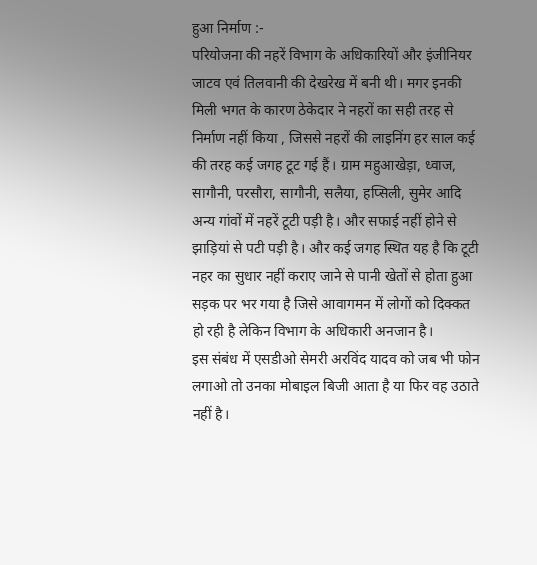हुआ निर्माण :-
परियोजना की नहरें विभाग के अधिकारियों और इंजीनियर जाटव एवं तिलवानी की देखरेख में बनी थी। मगर इनकी मिली भगत के कारण ठेकेदार ने नहरों का सही तरह से निर्माण नहीं किया , जिससे नहरों की लाइनिंग हर साल कई की तरह कई जगह टूट गई हैं। ग्राम महुआखेड़ा, ध्वाज, सागौनी, परसौरा, सागौनी, सलैया, हप्सिली, सुमेर आदि अन्य गांवों में नहरें टूटी पड़ी है। और सफाई नहीं होने से झाड़ियां से पटी पड़ी है। और कई जगह स्थित यह है कि टूटी नहर का सुधार नहीं कराए जाने से पानी खेतों से होता हुआ सड़क पर भर गया है जिसे आवागमन में लोगों को दिक्कत हो रही है लेकिन विभाग के अधिकारी अनजान है।
इस संबंध में एसडीओ सेमरी अरविंद यादव को जब भी फोन लगाओ तो उनका मोबाइल बिजी आता है या फिर वह उठाते नहीं है।